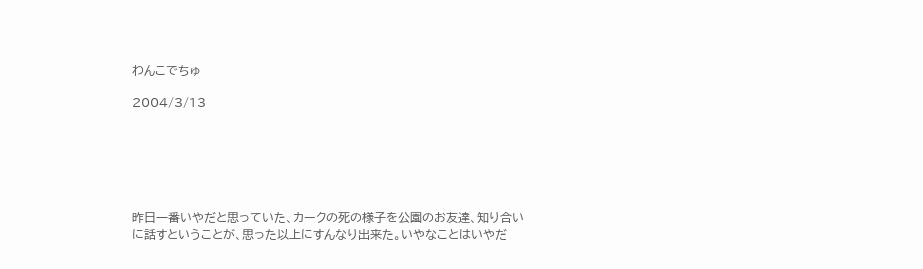わんこでちゅ

2004/3/13






昨日一番いやだと思っていた、カークの死の様子を公園のお友達、知り合いに話すということが、思った以上にすんなり出来た。いやなことはいやだ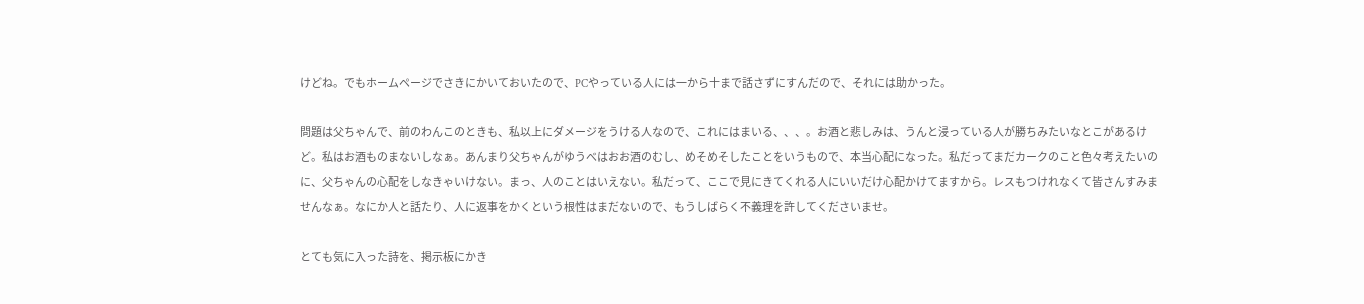けどね。でもホームページでさきにかいておいたので、PCやっている人には一から十まで話さずにすんだので、それには助かった。

問題は父ちゃんで、前のわんこのときも、私以上にダメージをうける人なので、これにはまいる、、、。お酒と悲しみは、うんと浸っている人が勝ちみたいなとこがあるけど。私はお酒ものまないしなぁ。あんまり父ちゃんがゆうべはおお酒のむし、めそめそしたことをいうもので、本当心配になった。私だってまだカークのこと色々考えたいのに、父ちゃんの心配をしなきゃいけない。まっ、人のことはいえない。私だって、ここで見にきてくれる人にいいだけ心配かけてますから。レスもつけれなくて皆さんすみませんなぁ。なにか人と話たり、人に返事をかくという根性はまだないので、もうしばらく不義理を許してくださいませ。

とても気に入った詩を、掲示板にかき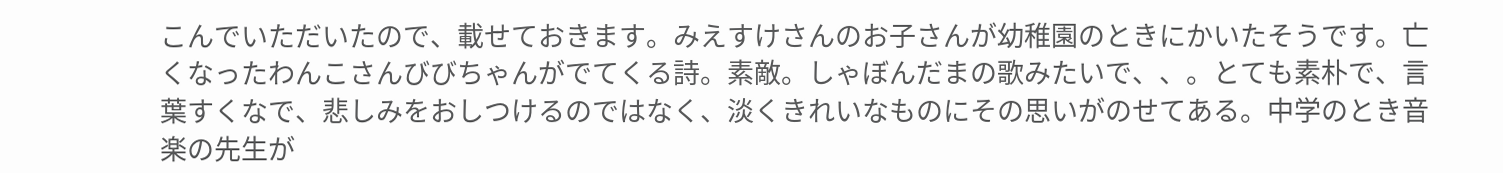こんでいただいたので、載せておきます。みえすけさんのお子さんが幼稚園のときにかいたそうです。亡くなったわんこさんびびちゃんがでてくる詩。素敵。しゃぼんだまの歌みたいで、、。とても素朴で、言葉すくなで、悲しみをおしつけるのではなく、淡くきれいなものにその思いがのせてある。中学のとき音楽の先生が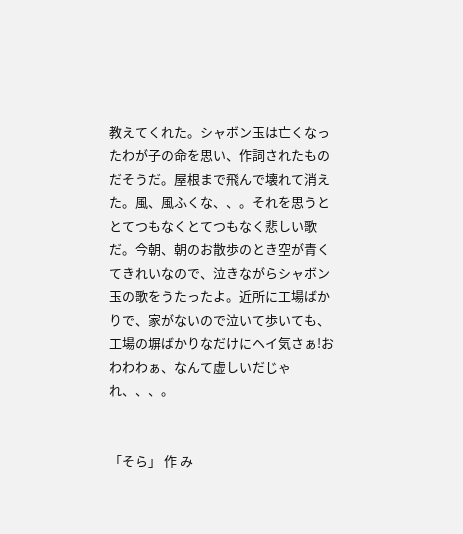教えてくれた。シャボン玉は亡くなったわが子の命を思い、作詞されたものだそうだ。屋根まで飛んで壊れて消えた。風、風ふくな、、。それを思うととてつもなくとてつもなく悲しい歌だ。今朝、朝のお散歩のとき空が青くてきれいなので、泣きながらシャボン玉の歌をうたったよ。近所に工場ばかりで、家がないので泣いて歩いても、工場の塀ばかりなだけにヘイ気さぁ!おわわわぁ、なんて虚しいだじゃれ、、、。


「そら」 作 み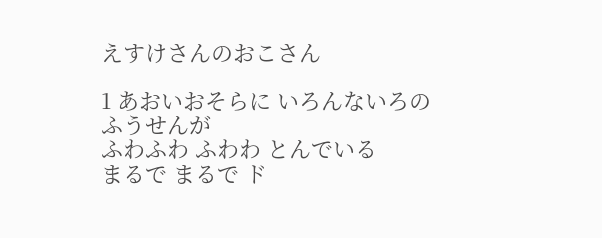えすけさんのおこさん

1 あおいおそらに いろんないろのふうせんが
ふわふわ ふわわ とんでいる
まるで まるで ド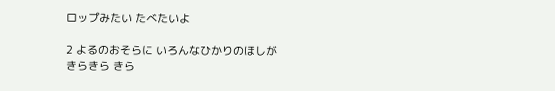ロップみたい たべたいよ

2 よるのおそらに いろんなひかりのほしが
きらきら きら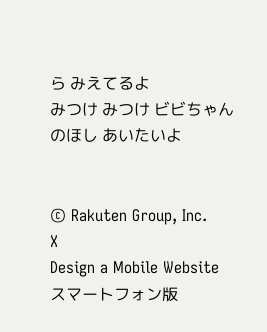ら みえてるよ
みつけ みつけ ビビちゃんのほし あいたいよ


© Rakuten Group, Inc.
X
Design a Mobile Website
スマートフォン版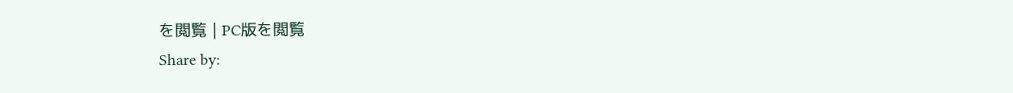を閲覧 | PC版を閲覧
Share by: